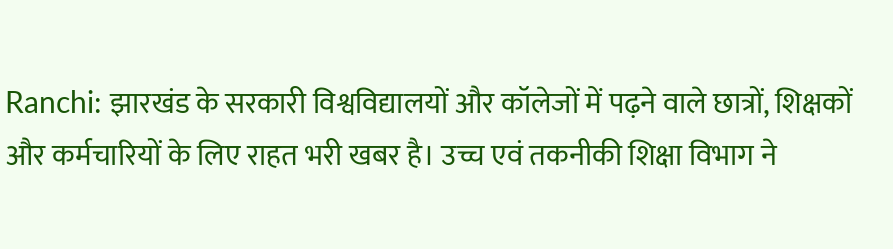Ranchi: झारखंड के सरकारी विश्वविद्यालयों और कॉलेजों में पढ़ने वाले छात्रों, शिक्षकों और कर्मचारियों के लिए राहत भरी खबर है। उच्च एवं तकनीकी शिक्षा विभाग ने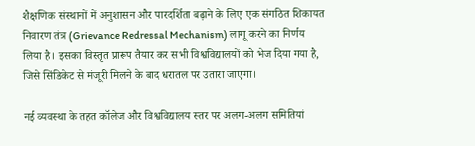शैक्षणिक संस्थानों में अनुशासन और पारदर्शिता बढ़ाने के लिए एक संगठित शिकायत निवारण तंत्र (Grievance Redressal Mechanism) लागू करने का निर्णय लिया है। इसका विस्तृत प्रारूप तैयार कर सभी विश्वविद्यालयों को भेज दिया गया है, जिसे सिंडिकेट से मंजूरी मिलने के बाद धरातल पर उतारा जाएगा।

नई व्यवस्था के तहत कॉलेज और विश्वविद्यालय स्तर पर अलग-अलग समितियां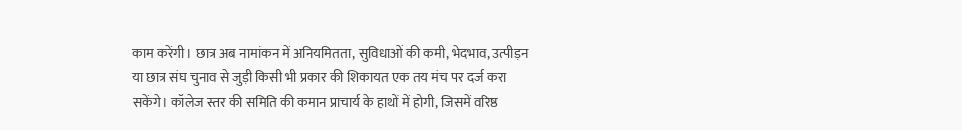काम करेंगी। छात्र अब नामांकन में अनियमितता, सुविधाओं की कमी, भेदभाव, उत्पीड़न या छात्र संघ चुनाव से जुड़ी किसी भी प्रकार की शिकायत एक तय मंच पर दर्ज करा सकेंगे। कॉलेज स्तर की समिति की कमान प्राचार्य के हाथों में होगी, जिसमें वरिष्ठ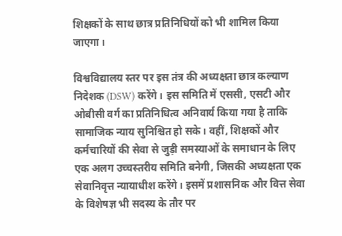शिक्षकों के साथ छात्र प्रतिनिधियों को भी शामिल किया जाएगा।

विश्वविद्यालय स्तर पर इस तंत्र की अध्यक्षता छात्र कल्याण निदेशक (DSW) करेंगे। इस समिति में एससी, एसटी और ओबीसी वर्ग का प्रतिनिधित्व अनिवार्य किया गया है ताकि सामाजिक न्याय सुनिश्चित हो सके। वहीं, शिक्षकों और कर्मचारियों की सेवा से जुड़ी समस्याओं के समाधान के लिए एक अलग उच्चस्तरीय समिति बनेगी, जिसकी अध्यक्षता एक सेवानिवृत्त न्यायाधीश करेंगे। इसमें प्रशासनिक और वित्त सेवा के विशेषज्ञ भी सदस्य के तौर पर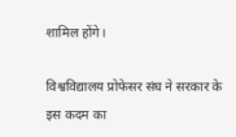शामिल होंगे।

विश्वविद्यालय प्रोफेसर संघ ने सरकार के इस कदम का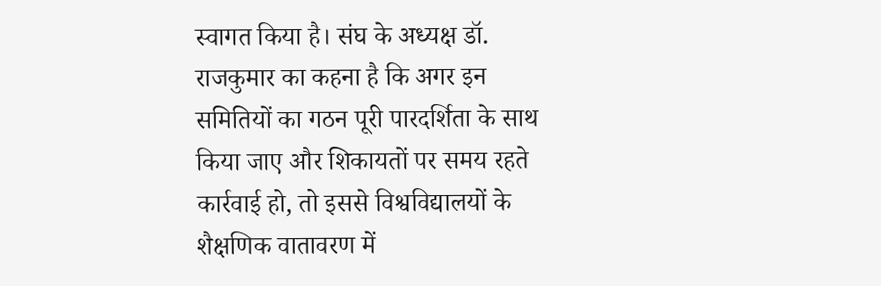स्वागत किया है। संघ के अध्यक्ष डॉ. राजकुमार का कहना है कि अगर इन समितियों का गठन पूरी पारदर्शिता के साथ किया जाए और शिकायतों पर समय रहते कार्रवाई हो, तो इससे विश्वविद्यालयों के शैक्षणिक वातावरण में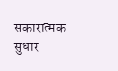सकारात्मक सुधार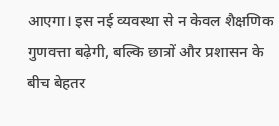आएगा। इस नई व्यवस्था से न केवल शैक्षणिक गुणवत्ता बढ़ेगी, बल्कि छात्रों और प्रशासन के बीच बेहतर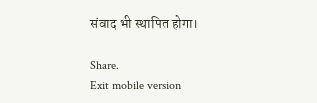संवाद भी स्थापित होगा।

Share.
Exit mobile version